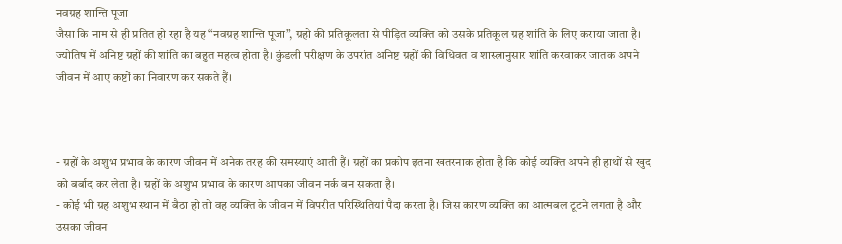नवग्रह शान्ति पूजा
जैसा कि नाम से ही प्रतित हो रहा है यह “नवग्रह शान्ति पूजा”, ग्रहो की प्रतिकूलता से पीड़ित व्यक्ति को उसके प्रतिकूल ग्रह शांति के लिए कराया जाता है। ज्योतिष में अनिष्ट ग्रहों की शांति का बहुत महत्व होता है। कुंडली परीक्षण के उपरांत अनिष्ट ग्रहों की विधिवत व शास्त्रानुसार शांति करवाकर जातक अपने जीवन में आए कष्टों का निवारण कर सकते हैं।



- ग्रहों के अशुभ प्रभाव के कारण जीवन में अनेक तरह की समस्याएं आती हैं। ग्रहों का प्रकोप इतना खतरनाक होता है कि कोई व्यक्ति अपने ही हाथों से खुद को बर्बाद कर लेता है। ग्रहों के अशुभ प्रभाव के कारण आपका जीवन नर्क बन सकता है।
- कोई भी ग्रह अशुभ स्थान में बैठा हो तो वह व्यक्ति के जीवन में विपरीत परिस्थितियां पैदा करता है। जिस कारण व्यक्ति का आत्मबल टूटने लगता है और उसका जीवन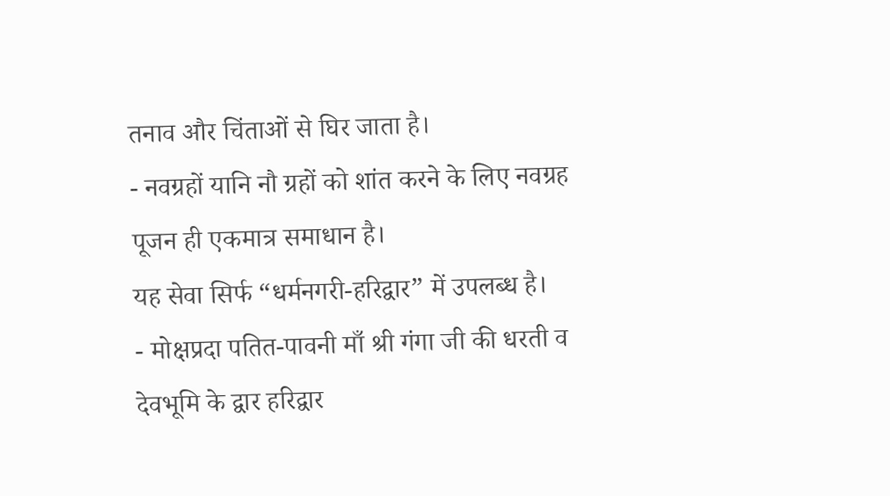तनाव और चिंताओं से घिर जाता है।
- नवग्रहों यानि नौ ग्रहों को शांत करने के लिए नवग्रह पूजन ही एकमात्र समाधान है।
यह सेवा सिर्फ “धर्मनगरी-हरिद्वार” में उपलब्ध है।
- मोक्षप्रदा पतित-पावनी माँ श्री गंगा जी की धरती व देवभूमि के द्वार हरिद्वार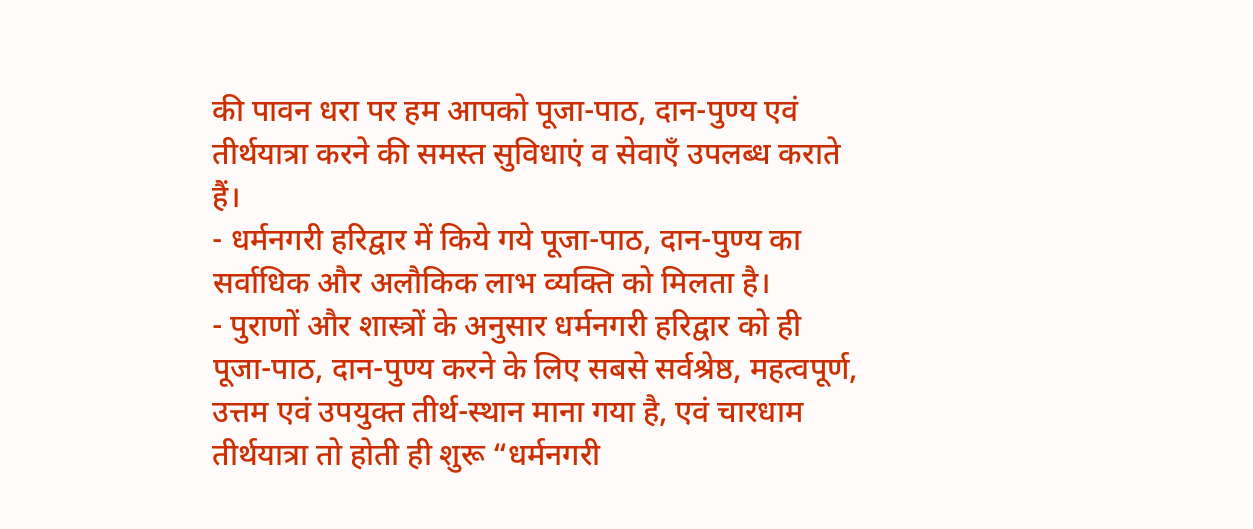की पावन धरा पर हम आपको पूजा-पाठ, दान-पुण्य एवं तीर्थयात्रा करने की समस्त सुविधाएं व सेवाएँ उपलब्ध कराते हैं।
- धर्मनगरी हरिद्वार में किये गये पूजा-पाठ, दान-पुण्य का सर्वाधिक और अलौकिक लाभ व्यक्ति को मिलता है।
- पुराणों और शास्त्रों के अनुसार धर्मनगरी हरिद्वार को ही पूजा-पाठ, दान-पुण्य करने के लिए सबसे सर्वश्रेष्ठ, महत्वपूर्ण, उत्तम एवं उपयुक्त तीर्थ-स्थान माना गया है, एवं चारधाम तीर्थयात्रा तो होती ही शुरू “धर्मनगरी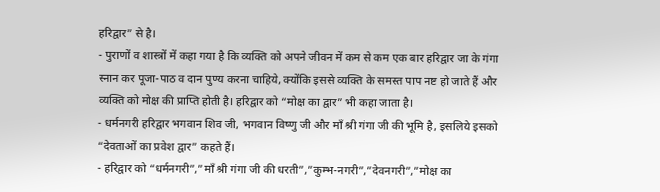हरिद्वार” से है।
- पुराणों व शास्त्रों में कहा गया है कि व्यक्ति को अपने जीवन में कम से कम एक बार हरिद्वार जा के गंगा स्नान कर पूजा-पाठ व दान पुण्य करना चाहिये, क्योंकि इससे व्यक्ति के समस्त पाप नष्ट हो जाते हैं और व्यक्ति को मोक्ष की प्राप्ति होती है। हरिद्वार को “मोक्ष का द्वार” भी कहा जाता है।
- धर्मनगरी हरिद्वार भगवान शिव जी, भगवान विष्णु जी और माँ श्री गंगा जी की भूमि है, इसलिये इसको “देवताओं का प्रवेश द्वार” कहते हैं।
- हरिद्वार को “धर्मनगरी”,”माँ श्री गंगा जी की धरती”,”कुम्भ-नगरी”,”देवनगरी”,”मोक्ष का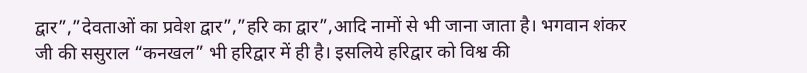द्वार”,”देवताओं का प्रवेश द्वार”,”हरि का द्वार”,आदि नामों से भी जाना जाता है। भगवान शंकर जी की ससुराल “कनखल” भी हरिद्वार में ही है। इसलिये हरिद्वार को विश्व की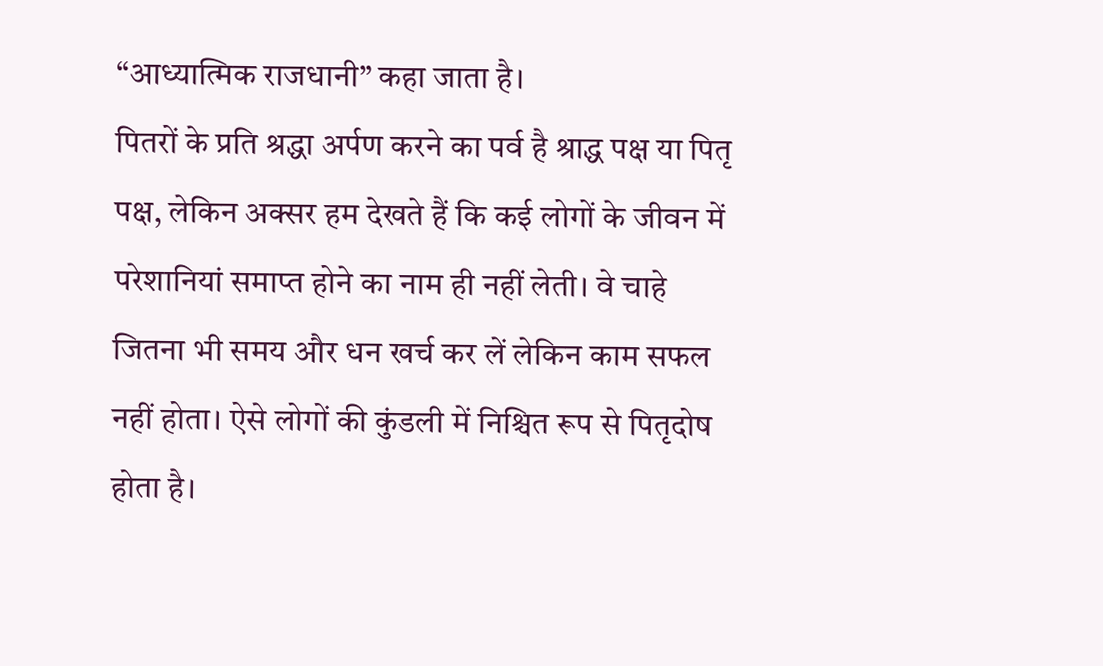“आध्यात्मिक राजधानी” कहा जाता है।
पितरों के प्रति श्रद्धा अर्पण करने का पर्व है श्राद्ध पक्ष या पितृ पक्ष, लेकिन अक्सर हम देखते हैं कि कई लोगों के जीवन में परेशानियां समाप्त होने का नाम ही नहीं लेती। वे चाहे जितना भी समय और धन खर्च कर लें लेकिन काम सफल नहीं होता। ऐसे लोगों की कुंडली में निश्चित रूप से पितृदोष होता है।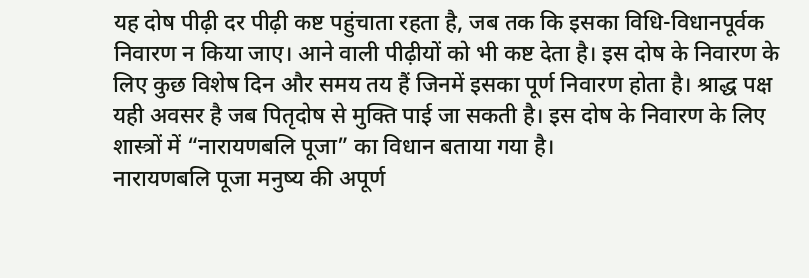यह दोष पीढ़ी दर पीढ़ी कष्ट पहुंचाता रहता है, जब तक कि इसका विधि-विधानपूर्वक निवारण न किया जाए। आने वाली पीढ़ीयों को भी कष्ट देता है। इस दोष के निवारण के लिए कुछ विशेष दिन और समय तय हैं जिनमें इसका पूर्ण निवारण होता है। श्राद्ध पक्ष यही अवसर है जब पितृदोष से मुक्ति पाई जा सकती है। इस दोष के निवारण के लिए शास्त्रों में “नारायणबलि पूजा” का विधान बताया गया है।
नारायणबलि पूजा मनुष्य की अपूर्ण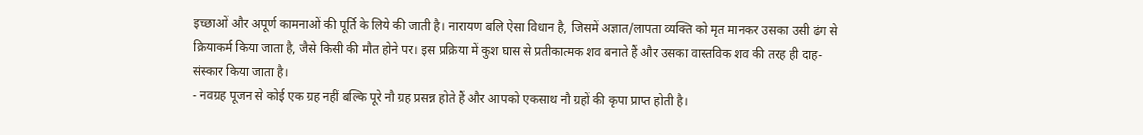इच्छाओं और अपूर्ण कामनाओं की पूर्ति के लिये की जाती है। नारायण बलि ऐसा विधान है, जिसमें अज्ञात/लापता व्यक्ति को मृत मानकर उसका उसी ढंग से क्रियाकर्म किया जाता है, जैसे किसी की मौत होने पर। इस प्रक्रिया में कुश घास से प्रतीकात्मक शव बनाते हैं और उसका वास्तविक शव की तरह ही दाह-संस्कार किया जाता है।
- नवग्रह पूजन से कोई एक ग्रह नहीं बल्कि पूरे नौ ग्रह प्रसन्न होते हैं और आपको एकसाथ नौ ग्रहों की कृपा प्राप्त होती है।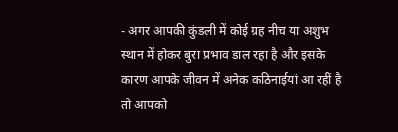- अगर आपकी कुंडली में कोई ग्रह नीच या अशुभ स्थान में होकर बुरा प्रभाव डाल रहा है और इसके कारण आपके जीवन में अनेक कठिनाईयां आ रहीं है तो आपको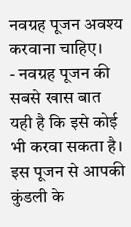नवग्रह पूजन अवश्य करवाना चाहिए।
- नवग्रह पूजन की सबसे खास बात यही है कि इसे कोई भी करवा सकता है। इस पूजन से आपकी कुंडली के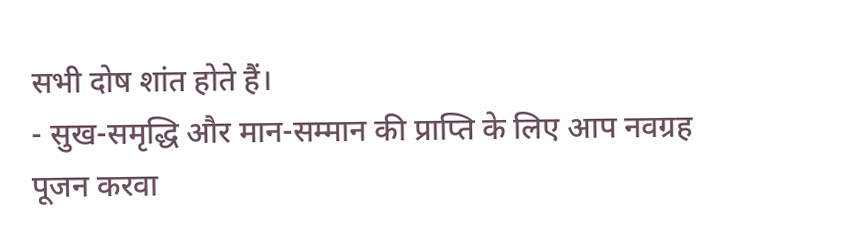सभी दोष शांत होते हैं।
- सुख-समृद्धि और मान-सम्मान की प्राप्ति के लिए आप नवग्रह पूजन करवा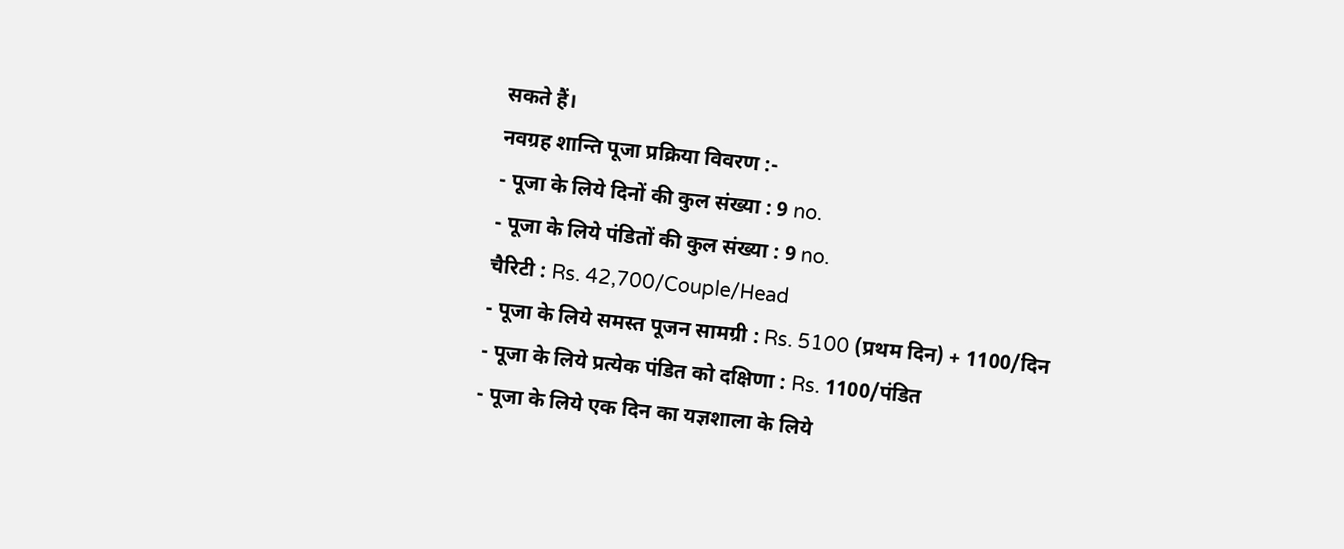सकते हैं।
नवग्रह शान्ति पूजा प्रक्रिया विवरण :-
- पूजा के लिये दिनों की कुल संख्या : 9 no.
- पूजा के लिये पंडितों की कुल संख्या : 9 no.
चैरिटी : Rs. 42,700/Couple/Head
- पूजा के लिये समस्त पूजन सामग्री : Rs. 5100 (प्रथम दिन) + 1100/दिन
- पूजा के लिये प्रत्येक पंडित को दक्षिणा : Rs. 1100/पंडित
- पूजा के लिये एक दिन का यज्ञशाला के लिये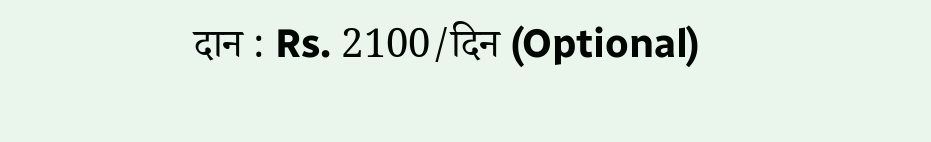दान : Rs. 2100/दिन (Optional)